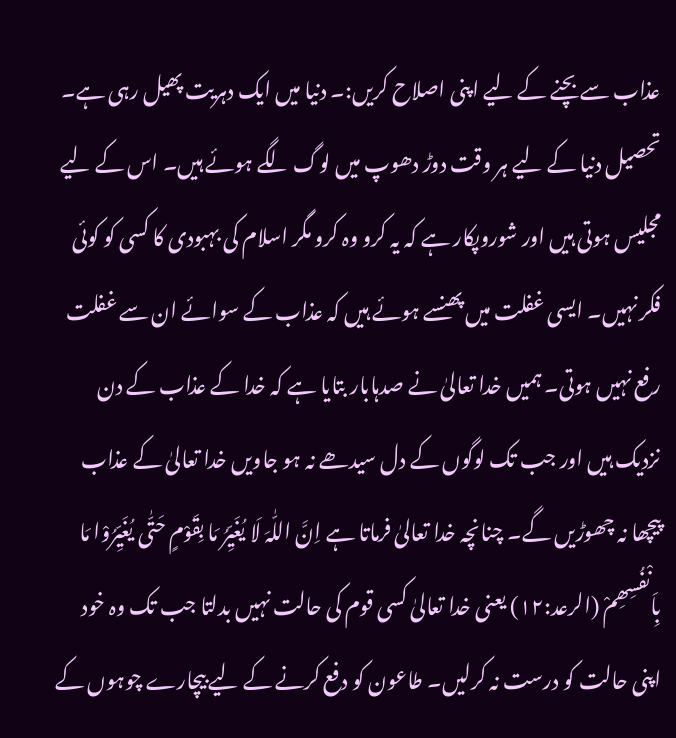عذاب سے بچنے کے لیے اپنی اصلاح کریں:۔ دنیا میں ایک دہریت پھیل رہی ہے۔ تحصیل دنیا کے لیے ہر وقت دوڑ دھوپ میں لوگ لگے ہوئے ہیں۔ اس کے لیے مجلیس ہوتی ہیں اور شوروپکار ہے کہ یہ کرو وہ کرو مگر اسلام کی بہبودی کا کسی کو کوئی فکر نہیں۔ ایسی غفلت میں پھنسے ہوئے ہیں کہ عذاب کے سوائے ان سے غفلت رفع نہیں ہوتی۔ ہمیں خدا تعالیٰ نے صدہابار بتایا ہے کہ خدا کے عذاب کے دن نزدیک ہیں اور جب تک لوگوں کے دل سیدھے نہ ہو جاویں خدا تعالیٰ کے عذاب پیچھا نہ چھوڑیں گے۔ چنانچہ خدا تعالیٰ فرماتا ہے اِنَّ اللّٰہَ لَا یُغَیِّرُ مَا بِقَوْمٍ حَتّٰی یُغَیِّرُوْا مَا بِاَنْفُسِھِمْ (الرعد:۱۲) یعنی خدا تعالیٰ کسی قوم کی حالت نہیں بدلتا جب تک وہ خود اپنی حالت کو درست نہ کرلیں۔ طاعون کو دفع کرنے کے لیے بیچارے چوہوں کے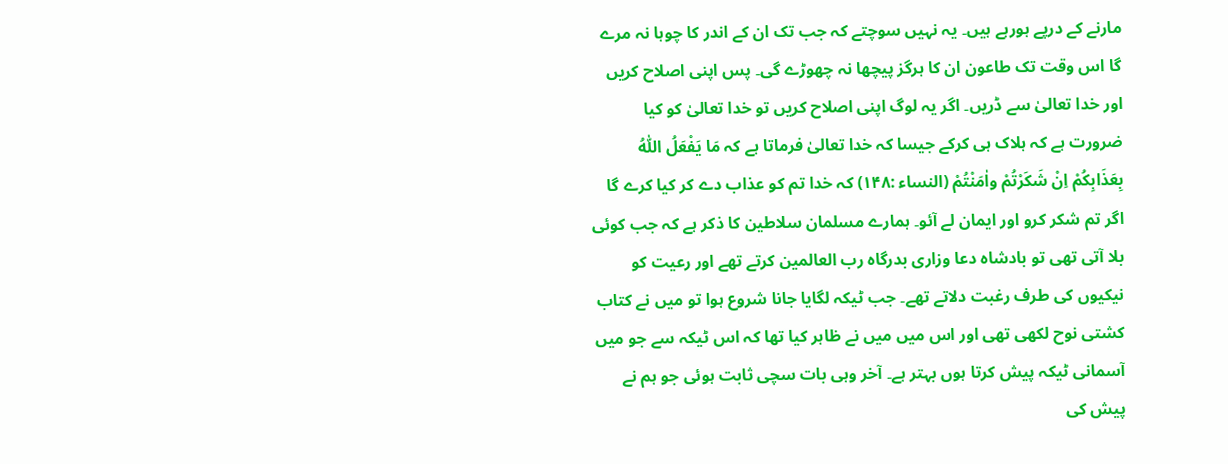مارنے کے درپے ہورہے ہیں۔ یہ نہیں سوچتے کہ جب تک ان کے اندر کا چوہا نہ مرے گا اس وقت تک طاعون ان کا ہرگز پیچھا نہ چھوڑے گی۔ پس اپنی اصلاح کریں اور خدا تعالیٰ سے ڈریں۔ اگر یہ لوگ اپنی اصلاح کریں تو خدا تعالیٰ کو کیا ضرورت ہے کہ ہلاک ہی کرکے جیسا کہ خدا تعالیٰ فرماتا ہے کہ مَا یَفْعَلُ اللّٰہُ بِعَذَابِکُمْ اِنْ شَکَرْتُمْ واٰمَنْتُمْ (النساء :۱۴۸) کہ خدا تم کو عذاب دے کر کیا کرے گا اگر تم شکر کرو اور ایمان لے آئو۔ ہمارے مسلمان سلاطین کا ذکر ہے کہ جب کوئی بلا آتی تھی تو بادشاہ دعا وزاری بدرگاہ رب العالمین کرتے تھے اور رعیت کو نیکیوں کی طرف رغبت دلاتے تھے۔ جب ٹیکہ لگایا جانا شروع ہوا تو میں نے کتاب کشتی نوح لکھی تھی اور اس میں میں نے ظاہر کیا تھا کہ اس ٹیکہ سے جو میں آسمانی ٹیکہ پیش کرتا ہوں بہتر ہے۔ آخر وہی بات سچی ثابت ہوئی جو ہم نے پیش کی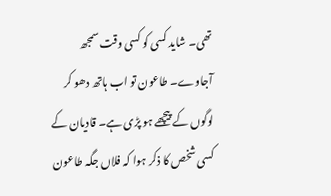تھی۔ شاید کسی کو کسی وقت سمجھ آجاوے۔ طاعون تو اب ہاتھ دھو کر لوگوں کے پیچھے ہو پڑی ہے۔ قادیان کے کسی شخص کا ذکر ہوا کہ فلاں جگہ طاعون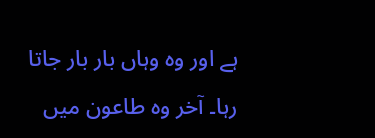ہے اور وہ وہاں بار بار جاتا رہا۔ آخر وہ طاعون میں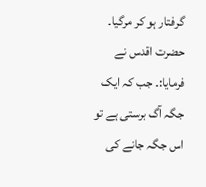گرفتار ہو کر مرگیا۔ حضرت اقدس نے فرمایا:۔ جب کہ ایک جگہ آگ برستی ہے تو اس جگہ جانے کی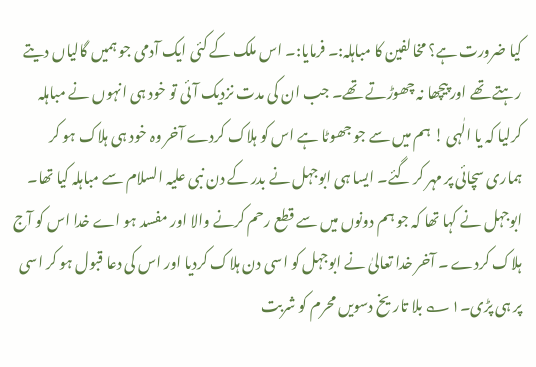کیا ضرورت ہے؟ مخالفین کا مباہلہ:۔ فرمایا:۔ اس ملک کے کئی ایک آدمی جو ہمیں گالیاں دیتے رہتے تھے اور پیچھا نہ چھوڑتے تھے۔ جب ان کی مدت نزدیک آئی تو خود ہی انہوں نے مباہلہ کرلیا کہ یا الٰہی ! ہم میں سے جو جھوٹا ہے اس کو ہلاک کردے آخر وہ خود ہی ہلاک ہو کر ہماری سچائی پر مہر کر گئے۔ ایسا ہی ابوجہل نے بدر کے دن نبی علیہ السلام سے مباہلہ کیا تھا۔ ابوجہل نے کہا تھا کہ جو ہم دونوں میں سے قطع رحم کرنے والا اور مفسد ہو اے خدا اس کو آج ہلاک کردے ۔ آخر خدا تعالیٰ نے ابوجہل کو اسی دن ہلاک کردیا اور اس کی دعا قبول ہو کر اسی پر ہی پڑی۔۱؎ بلا تاریخ دسویں محرم کو شربت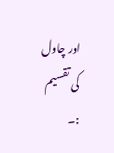اور چاول کی تقسیم :۔